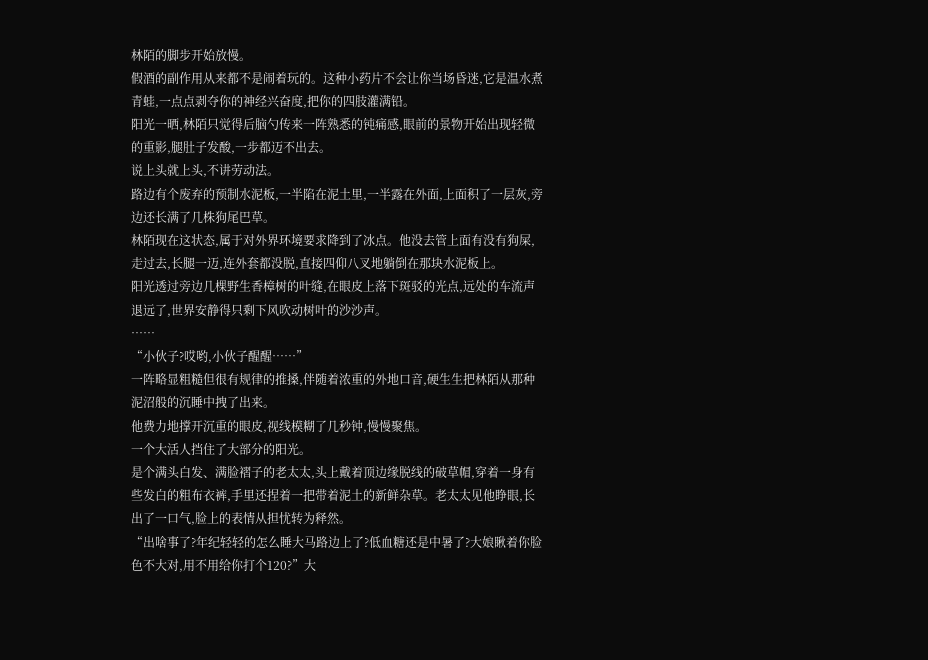林陌的脚步开始放慢。
假酒的副作用从来都不是闹着玩的。这种小药片不会让你当场昏迷,它是温水煮青蛙,一点点剥夺你的神经兴奋度,把你的四肢灌满铅。
阳光一晒,林陌只觉得后脑勺传来一阵熟悉的钝痛感,眼前的景物开始出现轻微的重影,腿肚子发酸,一步都迈不出去。
说上头就上头,不讲劳动法。
路边有个废弃的预制水泥板,一半陷在泥土里,一半露在外面,上面积了一层灰,旁边还长满了几株狗尾巴草。
林陌现在这状态,属于对外界环境要求降到了冰点。他没去管上面有没有狗屎,走过去,长腿一迈,连外套都没脱,直接四仰八叉地躺倒在那块水泥板上。
阳光透过旁边几棵野生香樟树的叶缝,在眼皮上落下斑驳的光点,远处的车流声退远了,世界安静得只剩下风吹动树叶的沙沙声。
……
“小伙子?哎哟,小伙子醒醒……”
一阵略显粗糙但很有规律的推搡,伴随着浓重的外地口音,硬生生把林陌从那种泥沼般的沉睡中拽了出来。
他费力地撑开沉重的眼皮,视线模糊了几秒钟,慢慢聚焦。
一个大活人挡住了大部分的阳光。
是个满头白发、满脸褶子的老太太,头上戴着顶边缘脱线的破草帽,穿着一身有些发白的粗布衣裤,手里还捏着一把带着泥土的新鲜杂草。老太太见他睁眼,长出了一口气,脸上的表情从担忧转为释然。
“出啥事了?年纪轻轻的怎么睡大马路边上了?低血糖还是中暑了?大娘瞅着你脸色不大对,用不用给你打个120?”大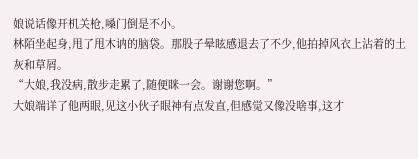娘说话像开机关枪,嗓门倒是不小。
林陌坐起身,甩了甩木讷的脑袋。那股子晕眩感退去了不少,他拍掉风衣上沾着的土灰和草屑。
“大娘,我没病,散步走累了,随便眯一会。谢谢您啊。”
大娘端详了他两眼,见这小伙子眼神有点发直,但感觉又像没啥事,这才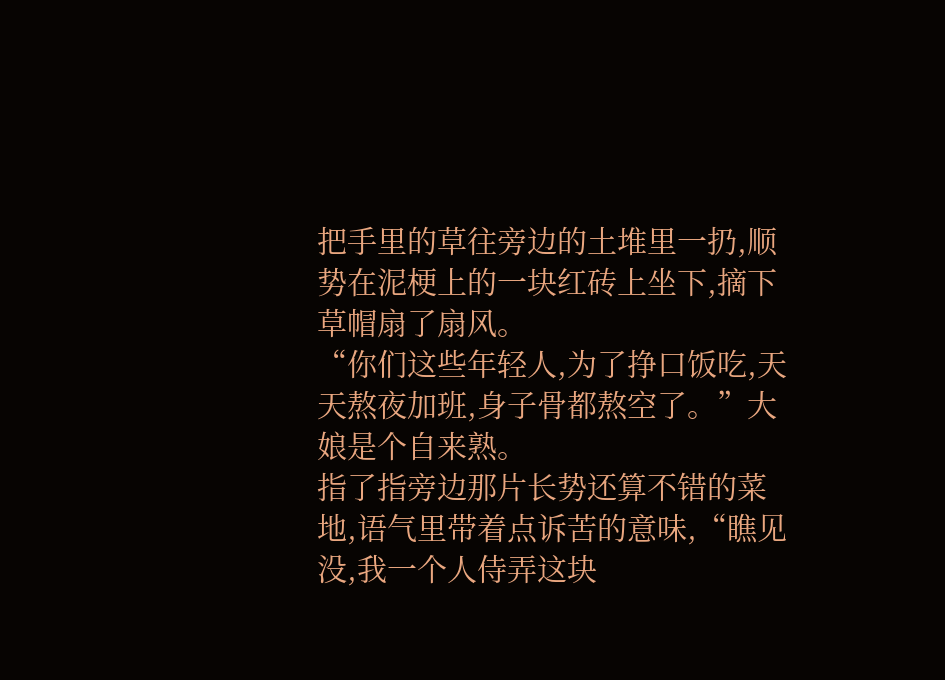把手里的草往旁边的土堆里一扔,顺势在泥梗上的一块红砖上坐下,摘下草帽扇了扇风。
“你们这些年轻人,为了挣口饭吃,天天熬夜加班,身子骨都熬空了。”大娘是个自来熟。
指了指旁边那片长势还算不错的菜地,语气里带着点诉苦的意味,“瞧见没,我一个人侍弄这块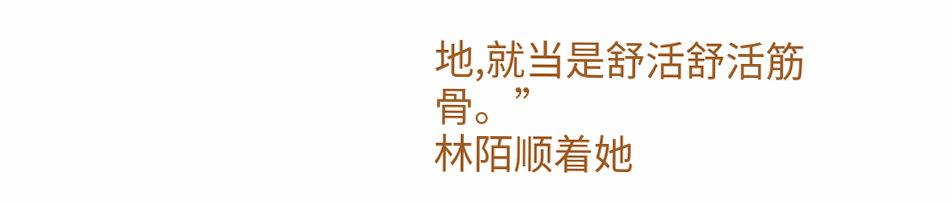地,就当是舒活舒活筋骨。”
林陌顺着她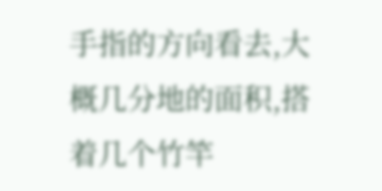手指的方向看去,大概几分地的面积,搭着几个竹竿